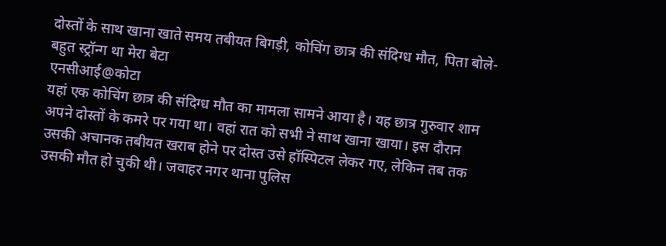दोस्तों के साथ खाना खाते समय तबीयत बिगड़ी, कोचिंग छात्र की संदिग्ध मौत, पिता बोले-बहुत स्ट्रॉन्ग था मेरा बेटा
एनसीआई@कोटा
यहां एक कोचिंग छात्र की संदिग्ध मौत का मामला सामने आया है। यह छात्र गुरुवार शाम अपने दोस्तों के कमरे पर गया था। वहां रात को सभी ने साथ खाना खाया। इस दौरान उसकी अचानक तबीयत खराब होने पर दोस्त उसे हॉस्पिटल लेकर गए, लेकिन तब तक उसकी मौत हो चुकी थी। जवाहर नगर थाना पुलिस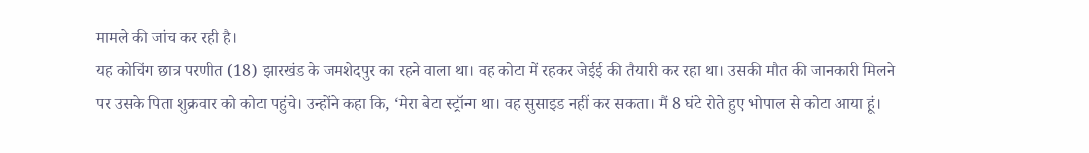मामले की जांच कर रही है।
यह कोचिंग छात्र परणीत (18) झारखंड के जमशेदपुर का रहने वाला था। वह कोटा में रहकर जेईई की तैयारी कर रहा था। उसकी मौत की जानकारी मिलने पर उसके पिता शुक्रवार को कोटा पहुंचे। उन्होंने कहा कि, ‘मेरा बेटा स्ट्रॉन्ग था। वह सुसाइड नहीं कर सकता। मैं 8 घंटे रोते हुए भोपाल से कोटा आया हूं।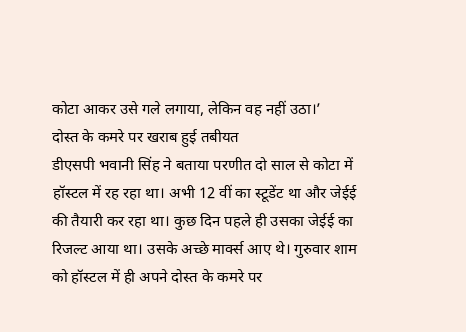कोटा आकर उसे गले लगाया, लेकिन वह नहीं उठा।’
दोस्त के कमरे पर खराब हुई तबीयत
डीएसपी भवानी सिंह ने बताया परणीत दो साल से कोटा में हॉस्टल में रह रहा था। अभी 12 वीं का स्टूडेंट था और जेईई की तैयारी कर रहा था। कुछ दिन पहले ही उसका जेईई का रिजल्ट आया था। उसके अच्छे मार्क्स आए थे। गुरुवार शाम को हॉस्टल में ही अपने दोस्त के कमरे पर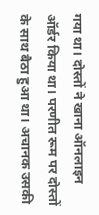गया था। दोस्तों ने खाना ऑनलाइन ऑर्डर किया था। परणीत रूम पर दोस्तों के साथ बैठा हुआ था। अचानक उसकी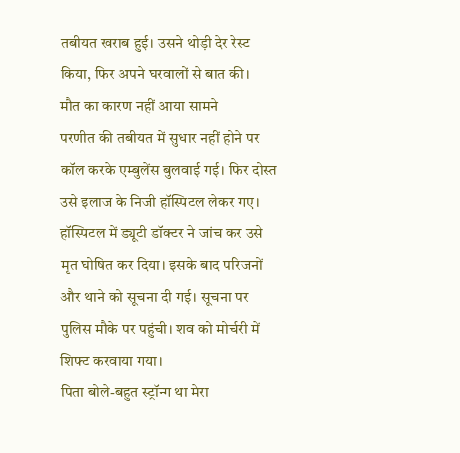तबीयत खराब हुई। उसने थोड़ी देर रेस्ट किया, फिर अपने घरवालों से बात की।
मौत का कारण नहीं आया सामने
परणीत की तबीयत में सुधार नहीं होने पर कॉल करके एम्बुलेंस बुलवाई गई। फिर दोस्त उसे इलाज के निजी हॉस्पिटल लेकर गए। हॉस्पिटल में ड्यूटी डॉक्टर ने जांच कर उसे मृत घोषित कर दिया। इसके बाद परिजनों और थाने को सूचना दी गई। सूचना पर पुलिस मौके पर पहुंची। शव को मोर्चरी में शिफ्ट करवाया गया।
पिता बोले-बहुत स्ट्रॉन्ग था मेरा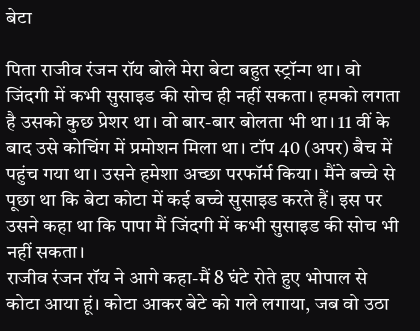बेटा

पिता राजीव रंजन रॉय बोले मेरा बेटा बहुत स्ट्रॉन्ग था। वो जिंदगी में कभी सुसाइड की सोच ही नहीं सकता। हमको लगता है उसको कुछ प्रेशर था। वो बार-बार बोलता भी था। 11 वीं के बाद उसे कोचिंग में प्रमोशन मिला था। टॉप 40 (अपर) बैच में पहुंच गया था। उसने हमेशा अच्छा परफॉर्म किया। मैंने बच्चे से पूछा था कि बेटा कोटा में कई बच्चे सुसाइड करते हैं। इस पर उसने कहा था कि पापा मैं जिंदगी में कभी सुसाइड की सोच भी नहीं सकता।
राजीव रंजन रॉय ने आगे कहा-मैं 8 घंटे रोते हुए भोपाल से कोटा आया हूं। कोटा आकर बेटे को गले लगाया, जब वो उठा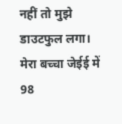नहीं तो मुझे डाउटफुल लगा। मेरा बच्चा जेईई में 98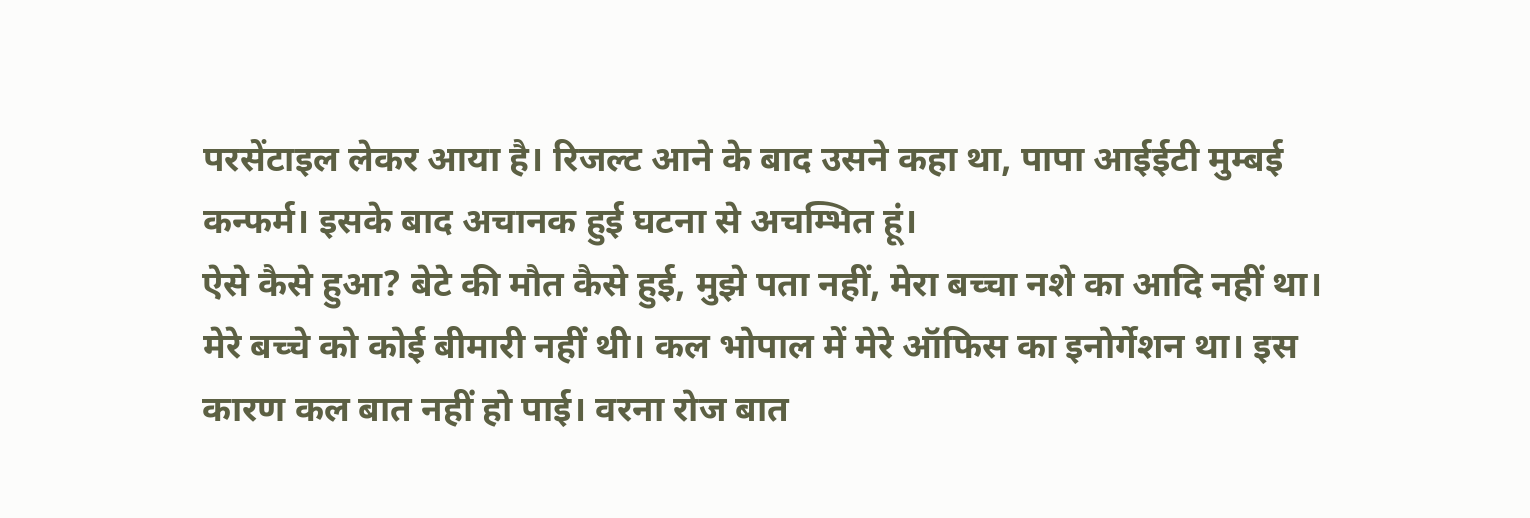परसेंटाइल लेकर आया है। रिजल्ट आने के बाद उसने कहा था, पापा आईईटी मुम्बई कन्फर्म। इसके बाद अचानक हुई घटना से अचम्भित हूं।
ऐसे कैसे हुआ? बेटे की मौत कैसे हुई, मुझे पता नहीं, मेरा बच्चा नशे का आदि नहीं था। मेरे बच्चे को कोई बीमारी नहीं थी। कल भोपाल में मेरे ऑफिस का इनोर्गेशन था। इस कारण कल बात नहीं हो पाई। वरना रोज बात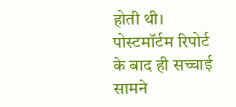होती थी। पोस्टमॉर्टम रिपोर्ट के बाद ही सच्चाई सामने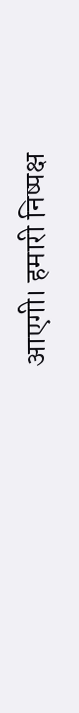आएगी। हमारी निष्पक्ष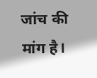जांच की मांग है।